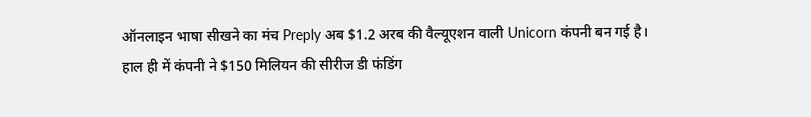ऑनलाइन भाषा सीखने का मंच Preply अब $1.2 अरब की वैल्यूएशन वाली Unicorn कंपनी बन गई है। हाल ही में कंपनी ने $150 मिलियन की सीरीज डी फंडिंग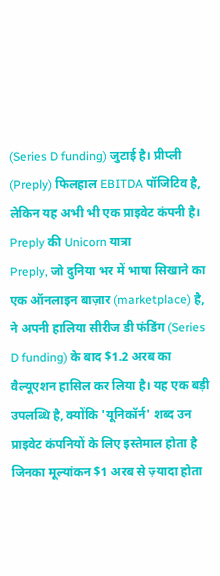(Series D funding) जुटाई है। प्रीप्ली (Preply) फिलहाल EBITDA पॉजिटिव है, लेकिन यह अभी भी एक प्राइवेट कंपनी है।
Preply की Unicorn यात्रा
Preply, जो दुनिया भर में भाषा सिखाने का एक ऑनलाइन बाज़ार (marketplace) है, ने अपनी हालिया सीरीज डी फंडिंग (Series D funding) के बाद $1.2 अरब का वैल्यूएशन हासिल कर लिया है। यह एक बड़ी उपलब्धि है, क्योंकि 'यूनिकॉर्न' शब्द उन प्राइवेट कंपनियों के लिए इस्तेमाल होता है जिनका मूल्यांकन $1 अरब से ज़्यादा होता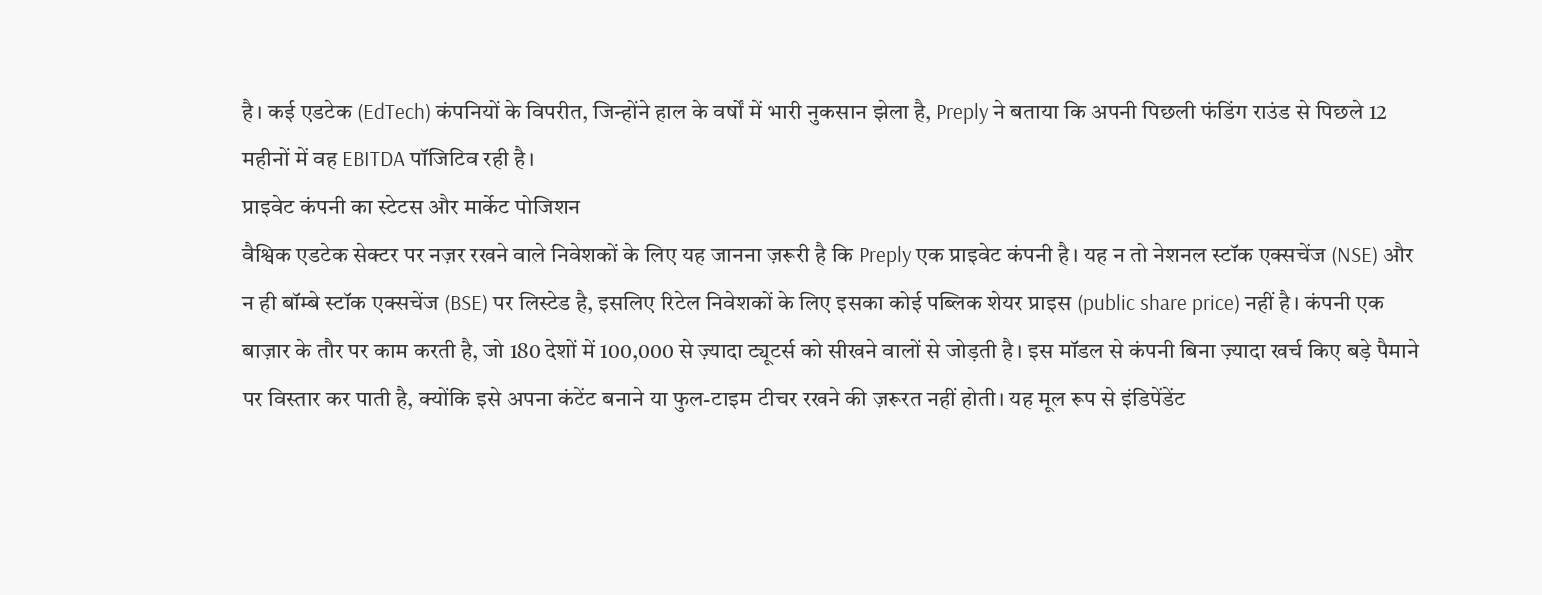है। कई एडटेक (EdTech) कंपनियों के विपरीत, जिन्होंने हाल के वर्षों में भारी नुकसान झेला है, Preply ने बताया कि अपनी पिछली फंडिंग राउंड से पिछले 12 महीनों में वह EBITDA पॉजिटिव रही है।
प्राइवेट कंपनी का स्टेटस और मार्केट पोजिशन
वैश्विक एडटेक सेक्टर पर नज़र रखने वाले निवेशकों के लिए यह जानना ज़रूरी है कि Preply एक प्राइवेट कंपनी है। यह न तो नेशनल स्टॉक एक्सचेंज (NSE) और न ही बॉम्बे स्टॉक एक्सचेंज (BSE) पर लिस्टेड है, इसलिए रिटेल निवेशकों के लिए इसका कोई पब्लिक शेयर प्राइस (public share price) नहीं है। कंपनी एक बाज़ार के तौर पर काम करती है, जो 180 देशों में 100,000 से ज़्यादा ट्यूटर्स को सीखने वालों से जोड़ती है। इस मॉडल से कंपनी बिना ज़्यादा खर्च किए बड़े पैमाने पर विस्तार कर पाती है, क्योंकि इसे अपना कंटेंट बनाने या फुल-टाइम टीचर रखने की ज़रूरत नहीं होती। यह मूल रूप से इंडिपेंडेंट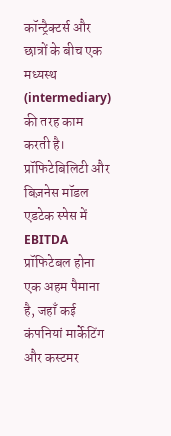कॉन्ट्रैक्टर्स और छात्रों के बीच एक मध्यस्थ (intermediary) की तरह काम करती है।
प्रॉफिटेबिलिटी और बिज़नेस मॉडल
एडटेक स्पेस में EBITDA प्रॉफिटेबल होना एक अहम पैमाना है, जहाँ कई कंपनियां मार्केटिंग और कस्टमर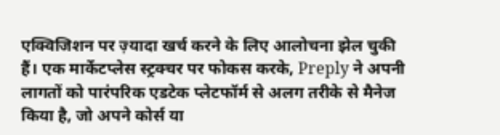एक्विजिशन पर ज़्यादा खर्च करने के लिए आलोचना झेल चुकी हैं। एक मार्केटप्लेस स्ट्रक्चर पर फोकस करके, Preply ने अपनी लागतों को पारंपरिक एडटेक प्लेटफॉर्म से अलग तरीके से मैनेज किया है, जो अपने कोर्स या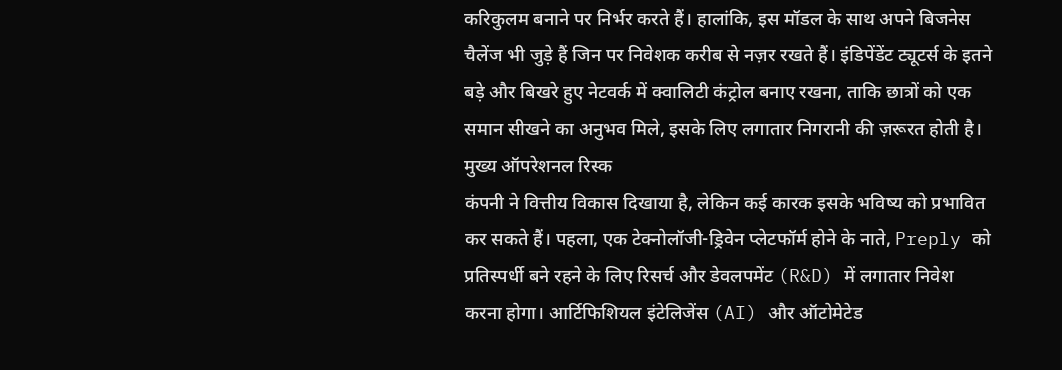करिकुलम बनाने पर निर्भर करते हैं। हालांकि, इस मॉडल के साथ अपने बिजनेस चैलेंज भी जुड़े हैं जिन पर निवेशक करीब से नज़र रखते हैं। इंडिपेंडेंट ट्यूटर्स के इतने बड़े और बिखरे हुए नेटवर्क में क्वालिटी कंट्रोल बनाए रखना, ताकि छात्रों को एक समान सीखने का अनुभव मिले, इसके लिए लगातार निगरानी की ज़रूरत होती है।
मुख्य ऑपरेशनल रिस्क
कंपनी ने वित्तीय विकास दिखाया है, लेकिन कई कारक इसके भविष्य को प्रभावित कर सकते हैं। पहला, एक टेक्नोलॉजी-ड्रिवेन प्लेटफॉर्म होने के नाते, Preply को प्रतिस्पर्धी बने रहने के लिए रिसर्च और डेवलपमेंट (R&D) में लगातार निवेश करना होगा। आर्टिफिशियल इंटेलिजेंस (AI) और ऑटोमेटेड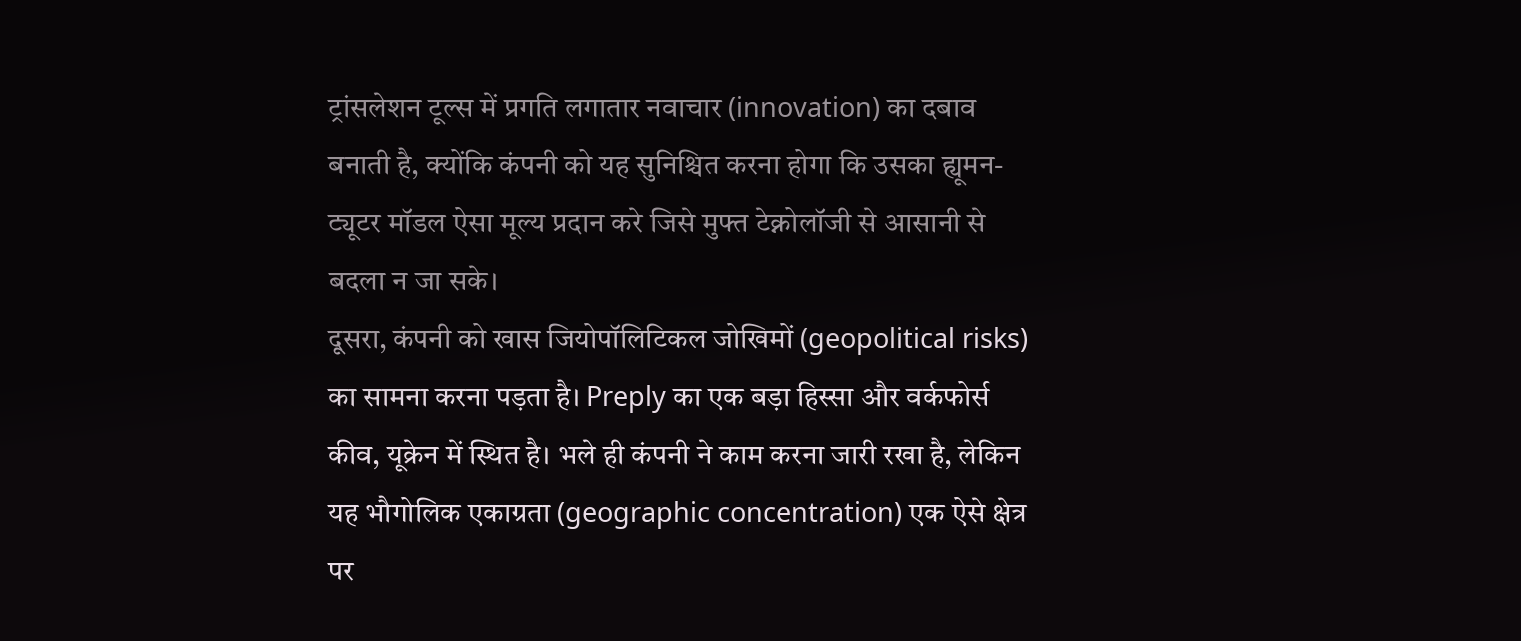ट्रांसलेशन टूल्स में प्रगति लगातार नवाचार (innovation) का दबाव बनाती है, क्योंकि कंपनी को यह सुनिश्चित करना होगा कि उसका ह्यूमन-ट्यूटर मॉडल ऐसा मूल्य प्रदान करे जिसे मुफ्त टेक्नोलॉजी से आसानी से बदला न जा सके।
दूसरा, कंपनी को खास जियोपॉलिटिकल जोखिमों (geopolitical risks) का सामना करना पड़ता है। Preply का एक बड़ा हिस्सा और वर्कफोर्स कीव, यूक्रेन में स्थित है। भले ही कंपनी ने काम करना जारी रखा है, लेकिन यह भौगोलिक एकाग्रता (geographic concentration) एक ऐसे क्षेत्र पर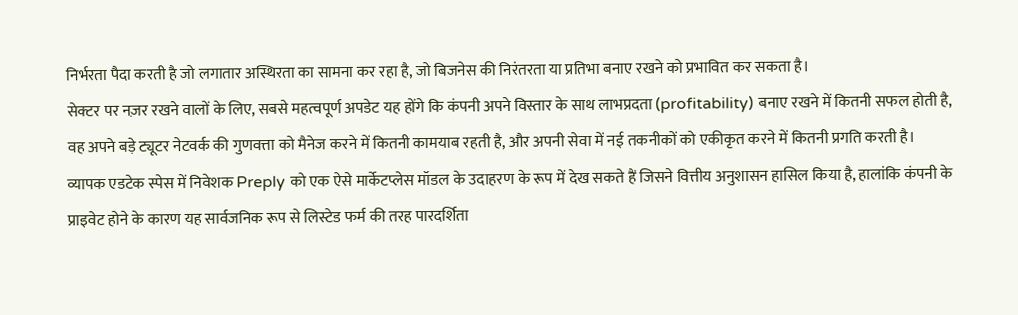निर्भरता पैदा करती है जो लगातार अस्थिरता का सामना कर रहा है, जो बिजनेस की निरंतरता या प्रतिभा बनाए रखने को प्रभावित कर सकता है।
सेक्टर पर नज़र रखने वालों के लिए, सबसे महत्वपूर्ण अपडेट यह होंगे कि कंपनी अपने विस्तार के साथ लाभप्रदता (profitability) बनाए रखने में कितनी सफल होती है, वह अपने बड़े ट्यूटर नेटवर्क की गुणवत्ता को मैनेज करने में कितनी कामयाब रहती है, और अपनी सेवा में नई तकनीकों को एकीकृत करने में कितनी प्रगति करती है। व्यापक एडटेक स्पेस में निवेशक Preply को एक ऐसे मार्केटप्लेस मॉडल के उदाहरण के रूप में देख सकते हैं जिसने वित्तीय अनुशासन हासिल किया है, हालांकि कंपनी के प्राइवेट होने के कारण यह सार्वजनिक रूप से लिस्टेड फर्म की तरह पारदर्शिता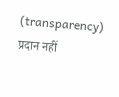(transparency) प्रदान नहीं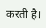करती है।